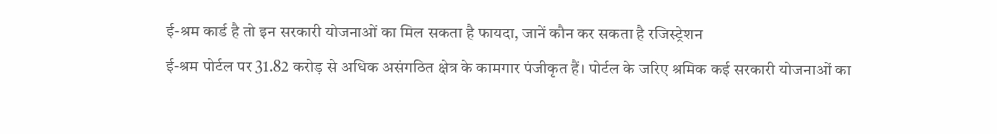ई-श्रम कार्ड है तो इन सरकारी योजनाओं का मिल सकता है फायदा, जानें कौन कर सकता है रजिस्ट्रेशन
ई-श्रम पोर्टल पर 31.82 करोड़ से अधिक असंगठित क्षेत्र के कामगार पंजीकृत हैं। पोर्टल के जरिए श्रमिक कई सरकारी योजनाओं का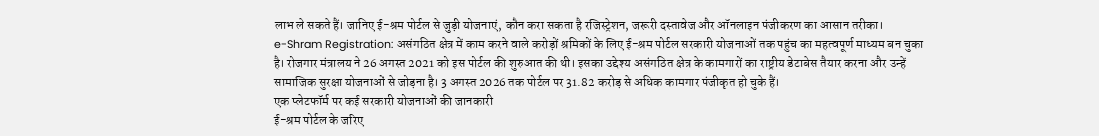लाभ ले सकते हैं। जानिए ई-श्रम पोर्टल से जुड़ी योजनाएं, कौन करा सकता है रजिस्ट्रेशन, जरूरी दस्तावेज और ऑनलाइन पंजीकरण का आसान तरीका।
e-Shram Registration: असंगठित क्षेत्र में काम करने वाले करोड़ों श्रमिकों के लिए ई-श्रम पोर्टल सरकारी योजनाओं तक पहुंच का महत्वपूर्ण माध्यम बन चुका है। रोजगार मंत्रालय ने 26 अगस्त 2021 को इस पोर्टल की शुरुआत की थी। इसका उद्देश्य असंगठित क्षेत्र के कामगारों का राष्ट्रीय डेटाबेस तैयार करना और उन्हें सामाजिक सुरक्षा योजनाओं से जोड़ना है। 3 अगस्त 2026 तक पोर्टल पर 31.82 करोड़ से अधिक कामगार पंजीकृत हो चुके हैं।
एक प्लेटफॉर्म पर कई सरकारी योजनाओं की जानकारी
ई-श्रम पोर्टल के जरिए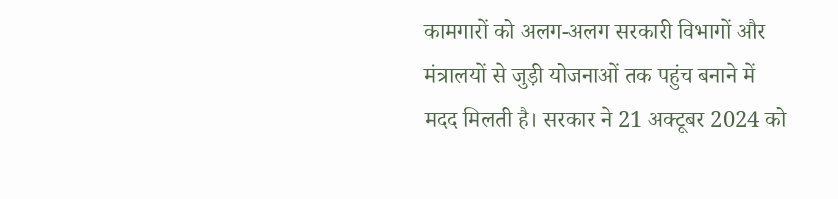कामगारों को अलग-अलग सरकारी विभागों और मंत्रालयों से जुड़ी योजनाओं तक पहुंच बनाने में मदद मिलती है। सरकार ने 21 अक्टूबर 2024 को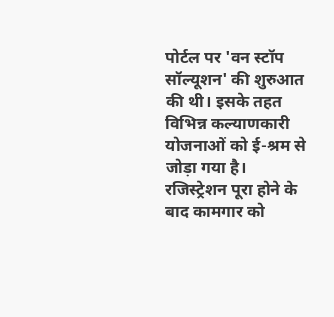पोर्टल पर 'वन स्टॉप सॉल्यूशन' की शुरुआत की थी। इसके तहत विभिन्न कल्याणकारी योजनाओं को ई-श्रम से जोड़ा गया है।
रजिस्ट्रेशन पूरा होने के बाद कामगार को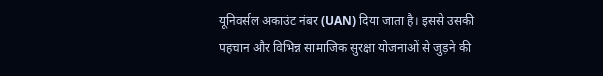यूनिवर्सल अकाउंट नंबर (UAN) दिया जाता है। इससे उसकी पहचान और विभिन्न सामाजिक सुरक्षा योजनाओं से जुड़ने की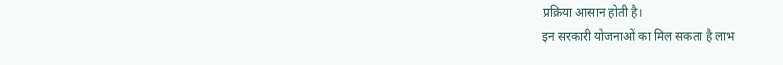प्रक्रिया आसान होती है।
इन सरकारी योजनाओं का मिल सकता है लाभ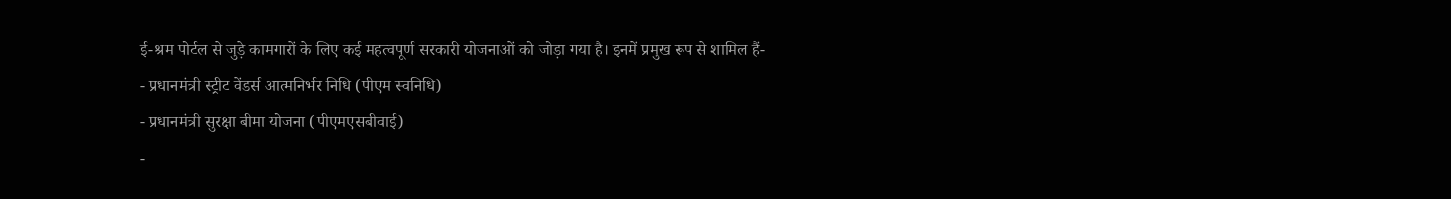ई-श्रम पोर्टल से जुड़े कामगारों के लिए कई महत्वपूर्ण सरकारी योजनाओं को जोड़ा गया है। इनमें प्रमुख रूप से शामिल हैं-
- प्रधानमंत्री स्ट्रीट वेंडर्स आत्मनिर्भर निधि (पीएम स्वनिधि)
- प्रधानमंत्री सुरक्षा बीमा योजना (पीएमएसबीवाई)
-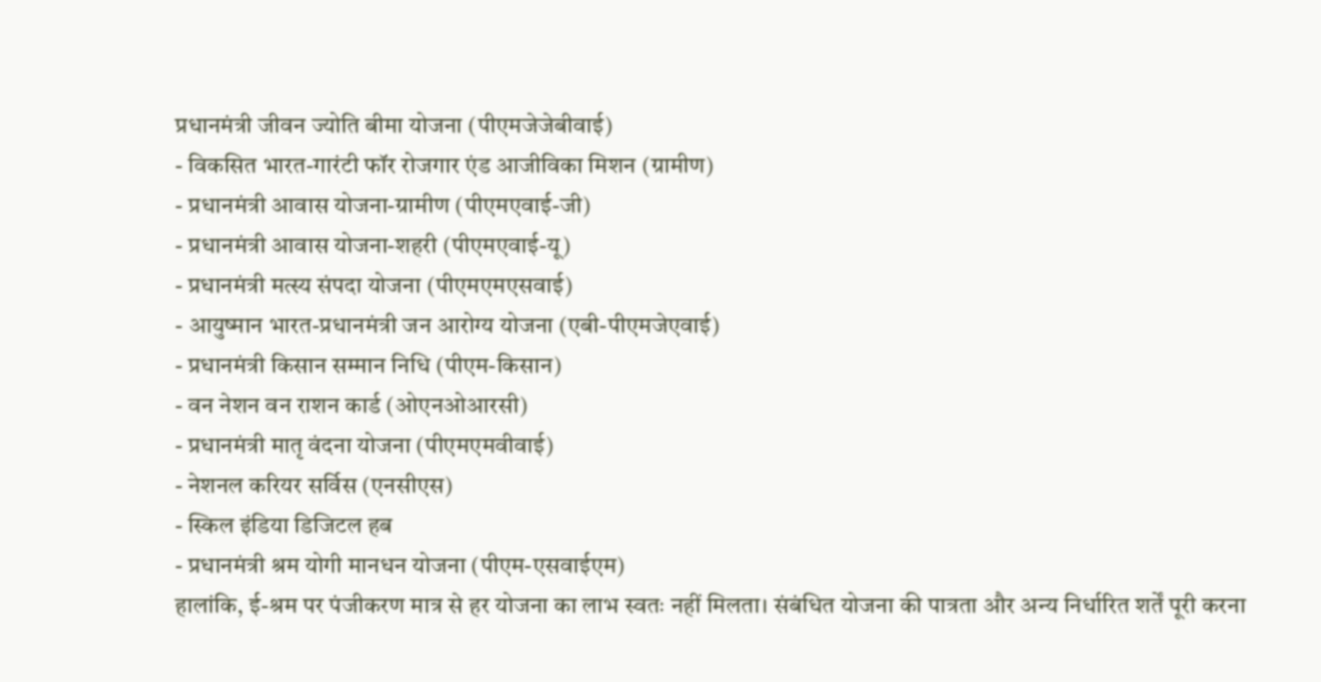प्रधानमंत्री जीवन ज्योति बीमा योजना (पीएमजेजेबीवाई)
- विकसित भारत-गारंटी फॉर रोजगार एंड आजीविका मिशन (ग्रामीण)
- प्रधानमंत्री आवास योजना-ग्रामीण (पीएमएवाई-जी)
- प्रधानमंत्री आवास योजना-शहरी (पीएमएवाई-यू)
- प्रधानमंत्री मत्स्य संपदा योजना (पीएमएमएसवाई)
- आयुष्मान भारत-प्रधानमंत्री जन आरोग्य योजना (एबी-पीएमजेएवाई)
- प्रधानमंत्री किसान सम्मान निधि (पीएम-किसान)
- वन नेशन वन राशन कार्ड (ओएनओआरसी)
- प्रधानमंत्री मातृ वंदना योजना (पीएमएमवीवाई)
- नेशनल करियर सर्विस (एनसीएस)
- स्किल इंडिया डिजिटल हब
- प्रधानमंत्री श्रम योगी मानधन योजना (पीएम-एसवाईएम)
हालांकि, ई-श्रम पर पंजीकरण मात्र से हर योजना का लाभ स्वतः नहीं मिलता। संबंधित योजना की पात्रता और अन्य निर्धारित शर्तें पूरी करना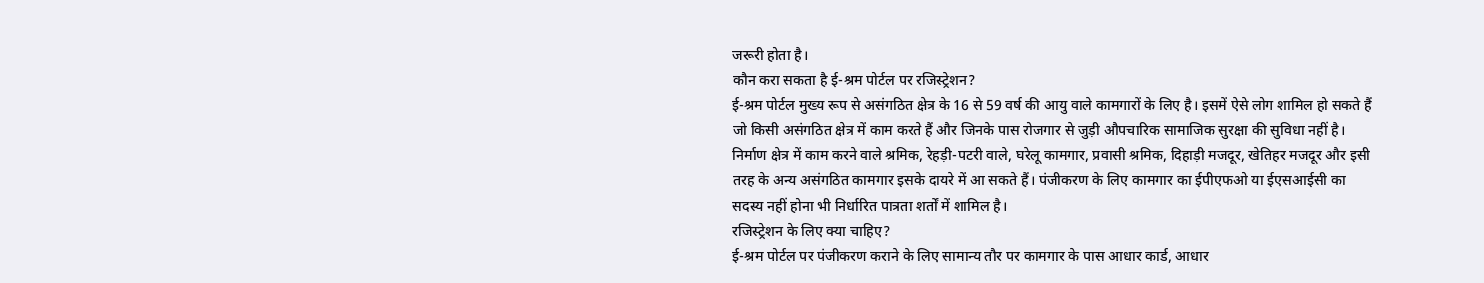जरूरी होता है।
कौन करा सकता है ई-श्रम पोर्टल पर रजिस्ट्रेशन?
ई-श्रम पोर्टल मुख्य रूप से असंगठित क्षेत्र के 16 से 59 वर्ष की आयु वाले कामगारों के लिए है। इसमें ऐसे लोग शामिल हो सकते हैं जो किसी असंगठित क्षेत्र में काम करते हैं और जिनके पास रोजगार से जुड़ी औपचारिक सामाजिक सुरक्षा की सुविधा नहीं है।
निर्माण क्षेत्र में काम करने वाले श्रमिक, रेहड़ी-पटरी वाले, घरेलू कामगार, प्रवासी श्रमिक, दिहाड़ी मजदूर, खेतिहर मजदूर और इसी तरह के अन्य असंगठित कामगार इसके दायरे में आ सकते हैं। पंजीकरण के लिए कामगार का ईपीएफओ या ईएसआईसी का सदस्य नहीं होना भी निर्धारित पात्रता शर्तों में शामिल है।
रजिस्ट्रेशन के लिए क्या चाहिए?
ई-श्रम पोर्टल पर पंजीकरण कराने के लिए सामान्य तौर पर कामगार के पास आधार कार्ड, आधार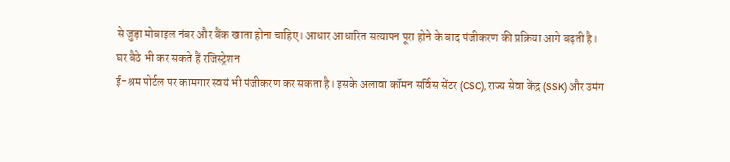से जुड़ा मोबाइल नंबर और बैंक खाता होना चाहिए। आधार आधारित सत्यापन पूरा होने के बाद पंजीकरण की प्रक्रिया आगे बढ़ती है।
घर बैठे भी कर सकते हैं रजिस्ट्रेशन
ई-श्रम पोर्टल पर कामगार स्वयं भी पंजीकरण कर सकता है। इसके अलावा कॉमन सर्विस सेंटर (CSC), राज्य सेवा केंद्र (SSK) और उमंग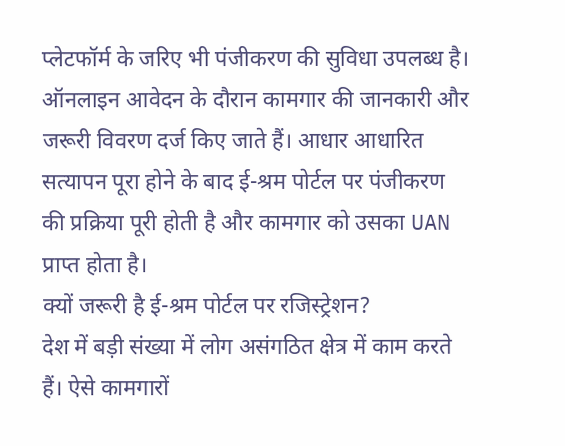प्लेटफॉर्म के जरिए भी पंजीकरण की सुविधा उपलब्ध है।
ऑनलाइन आवेदन के दौरान कामगार की जानकारी और जरूरी विवरण दर्ज किए जाते हैं। आधार आधारित सत्यापन पूरा होने के बाद ई-श्रम पोर्टल पर पंजीकरण की प्रक्रिया पूरी होती है और कामगार को उसका UAN प्राप्त होता है।
क्यों जरूरी है ई-श्रम पोर्टल पर रजिस्ट्रेशन?
देश में बड़ी संख्या में लोग असंगठित क्षेत्र में काम करते हैं। ऐसे कामगारों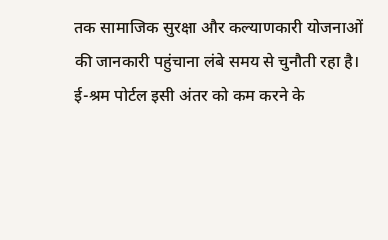तक सामाजिक सुरक्षा और कल्याणकारी योजनाओं की जानकारी पहुंचाना लंबे समय से चुनौती रहा है। ई-श्रम पोर्टल इसी अंतर को कम करने के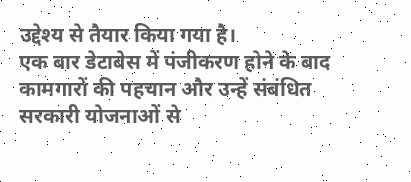उद्देश्य से तैयार किया गया है।
एक बार डेटाबेस में पंजीकरण होने के बाद कामगारों की पहचान और उन्हें संबंधित सरकारी योजनाओं से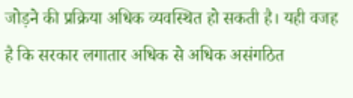जोड़ने की प्रक्रिया अधिक व्यवस्थित हो सकती है। यही वजह है कि सरकार लगातार अधिक से अधिक असंगठित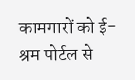कामगारों को ई-श्रम पोर्टल से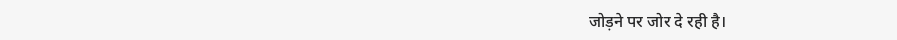जोड़ने पर जोर दे रही है।